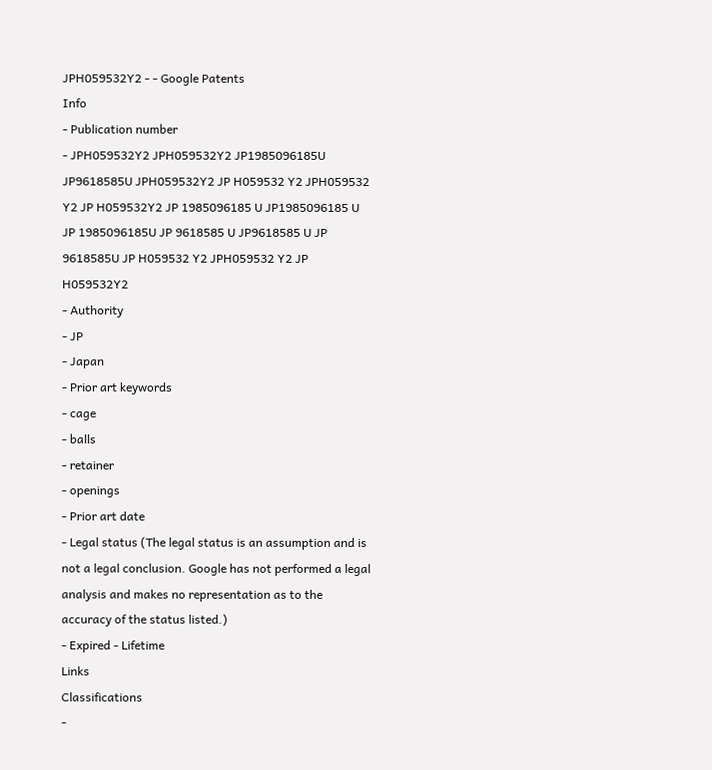JPH059532Y2 - - Google Patents
Info
- Publication number
- JPH059532Y2 JPH059532Y2 JP1985096185U JP9618585U JPH059532Y2 JP H059532 Y2 JPH059532 Y2 JP H059532Y2 JP 1985096185 U JP1985096185 U JP 1985096185U JP 9618585 U JP9618585 U JP 9618585U JP H059532 Y2 JPH059532 Y2 JP H059532Y2
- Authority
- JP
- Japan
- Prior art keywords
- cage
- balls
- retainer
- openings
- Prior art date
- Legal status (The legal status is an assumption and is not a legal conclusion. Google has not performed a legal analysis and makes no representation as to the accuracy of the status listed.)
- Expired - Lifetime
Links
Classifications
-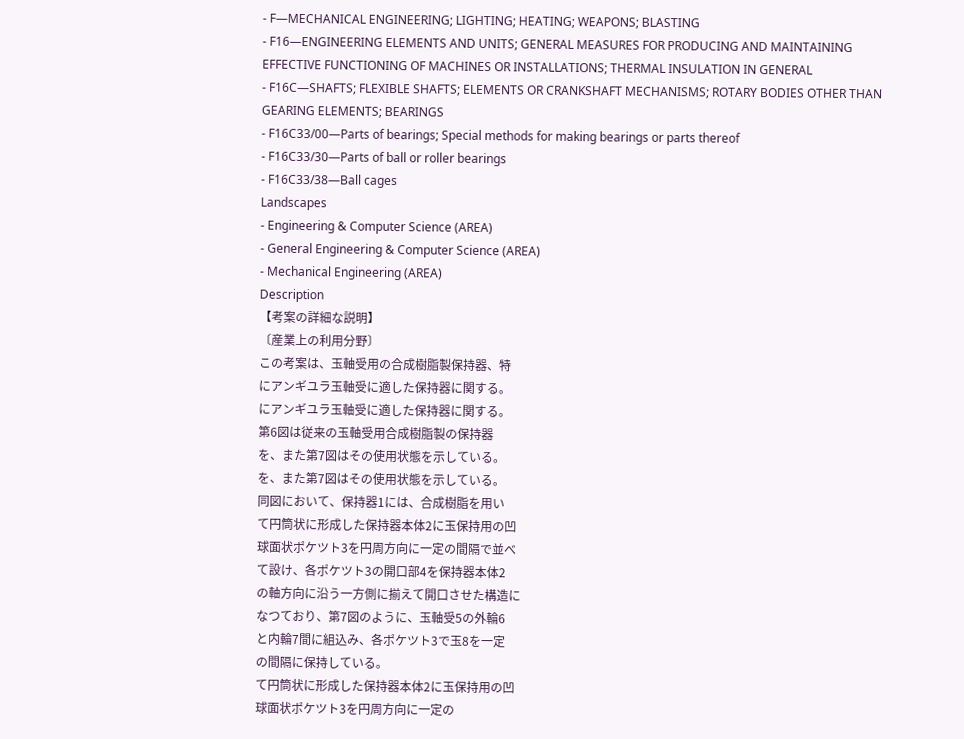- F—MECHANICAL ENGINEERING; LIGHTING; HEATING; WEAPONS; BLASTING
- F16—ENGINEERING ELEMENTS AND UNITS; GENERAL MEASURES FOR PRODUCING AND MAINTAINING EFFECTIVE FUNCTIONING OF MACHINES OR INSTALLATIONS; THERMAL INSULATION IN GENERAL
- F16C—SHAFTS; FLEXIBLE SHAFTS; ELEMENTS OR CRANKSHAFT MECHANISMS; ROTARY BODIES OTHER THAN GEARING ELEMENTS; BEARINGS
- F16C33/00—Parts of bearings; Special methods for making bearings or parts thereof
- F16C33/30—Parts of ball or roller bearings
- F16C33/38—Ball cages
Landscapes
- Engineering & Computer Science (AREA)
- General Engineering & Computer Science (AREA)
- Mechanical Engineering (AREA)
Description
【考案の詳細な説明】
〔産業上の利用分野〕
この考案は、玉軸受用の合成樹脂製保持器、特
にアンギユラ玉軸受に適した保持器に関する。
にアンギユラ玉軸受に適した保持器に関する。
第6図は従来の玉軸受用合成樹脂製の保持器
を、また第7図はその使用状態を示している。
を、また第7図はその使用状態を示している。
同図において、保持器1には、合成樹脂を用い
て円筒状に形成した保持器本体2に玉保持用の凹
球面状ポケツト3を円周方向に一定の間隔で並べ
て設け、各ポケツト3の開口部4を保持器本体2
の軸方向に沿う一方側に揃えて開口させた構造に
なつており、第7図のように、玉軸受5の外輪6
と内輪7間に組込み、各ポケツト3で玉8を一定
の間隔に保持している。
て円筒状に形成した保持器本体2に玉保持用の凹
球面状ポケツト3を円周方向に一定の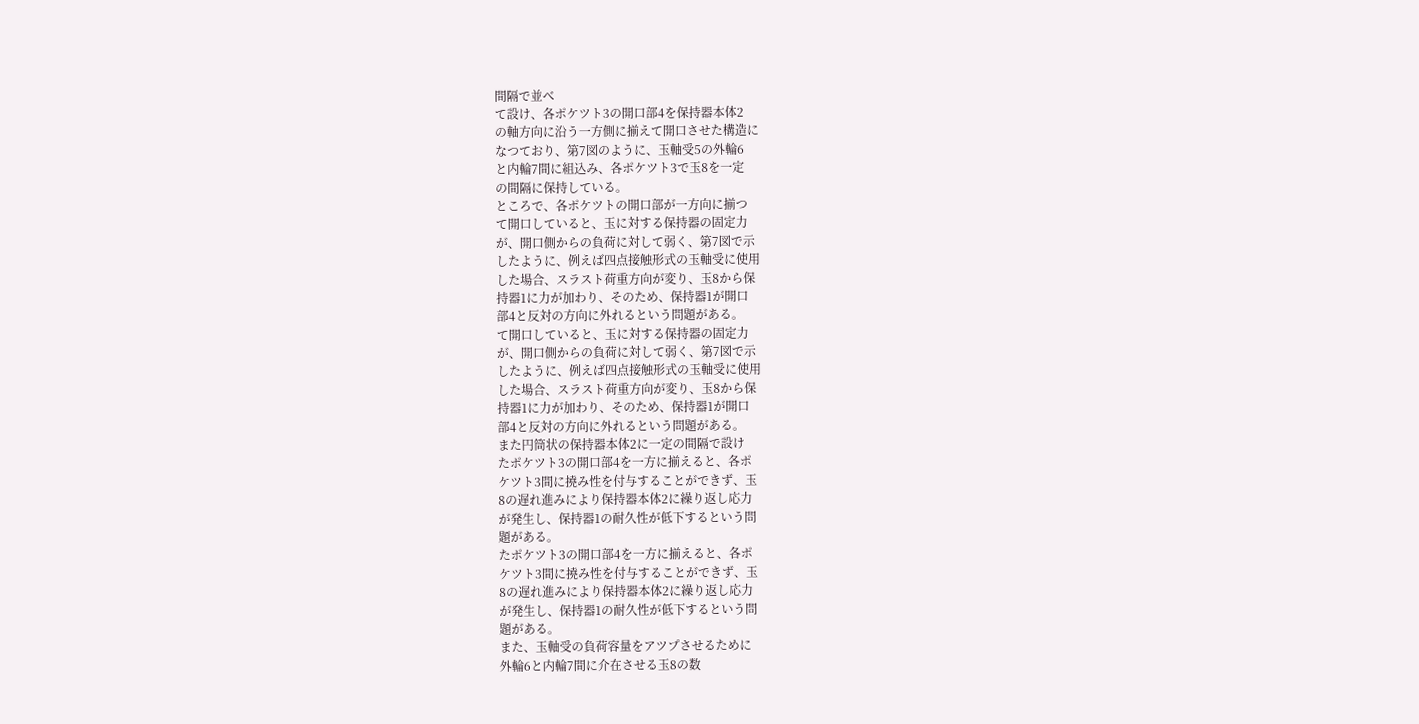間隔で並べ
て設け、各ポケツト3の開口部4を保持器本体2
の軸方向に沿う一方側に揃えて開口させた構造に
なつており、第7図のように、玉軸受5の外輪6
と内輪7間に組込み、各ポケツト3で玉8を一定
の間隔に保持している。
ところで、各ポケツトの開口部が一方向に揃つ
て開口していると、玉に対する保持器の固定力
が、開口側からの負荷に対して弱く、第7図で示
したように、例えば四点接触形式の玉軸受に使用
した場合、スラスト荷重方向が変り、玉8から保
持器1に力が加わり、そのため、保持器1が開口
部4と反対の方向に外れるという問題がある。
て開口していると、玉に対する保持器の固定力
が、開口側からの負荷に対して弱く、第7図で示
したように、例えば四点接触形式の玉軸受に使用
した場合、スラスト荷重方向が変り、玉8から保
持器1に力が加わり、そのため、保持器1が開口
部4と反対の方向に外れるという問題がある。
また円筒状の保持器本体2に一定の間隔で設け
たポケツト3の開口部4を一方に揃えると、各ポ
ケツト3間に撓み性を付与することができず、玉
8の遅れ進みにより保持器本体2に繰り返し応力
が発生し、保持器1の耐久性が低下するという問
題がある。
たポケツト3の開口部4を一方に揃えると、各ポ
ケツト3間に撓み性を付与することができず、玉
8の遅れ進みにより保持器本体2に繰り返し応力
が発生し、保持器1の耐久性が低下するという問
題がある。
また、玉軸受の負荷容量をアツプさせるために
外輪6と内輪7間に介在させる玉8の数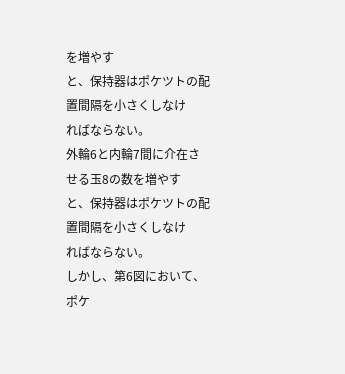を増やす
と、保持器はポケツトの配置間隔を小さくしなけ
ればならない。
外輪6と内輪7間に介在させる玉8の数を増やす
と、保持器はポケツトの配置間隔を小さくしなけ
ればならない。
しかし、第6図において、ポケ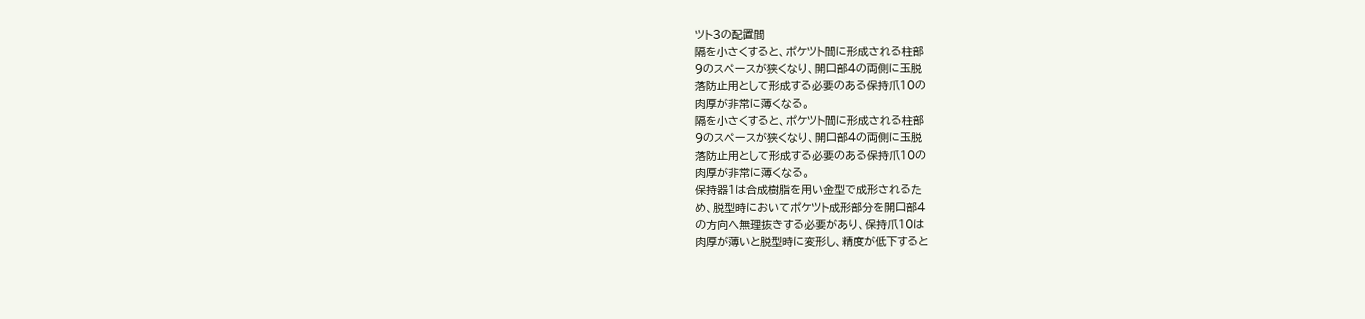ツト3の配置間
隔を小さくすると、ポケツト間に形成される柱部
9のスペースが狭くなり、開口部4の両側に玉脱
落防止用として形成する必要のある保持爪10の
肉厚が非常に薄くなる。
隔を小さくすると、ポケツト間に形成される柱部
9のスペースが狭くなり、開口部4の両側に玉脱
落防止用として形成する必要のある保持爪10の
肉厚が非常に薄くなる。
保持器1は合成樹脂を用い金型で成形されるた
め、脱型時においてポケツト成形部分を開口部4
の方向へ無理抜きする必要があり、保持爪10は
肉厚が薄いと脱型時に変形し、精度が低下すると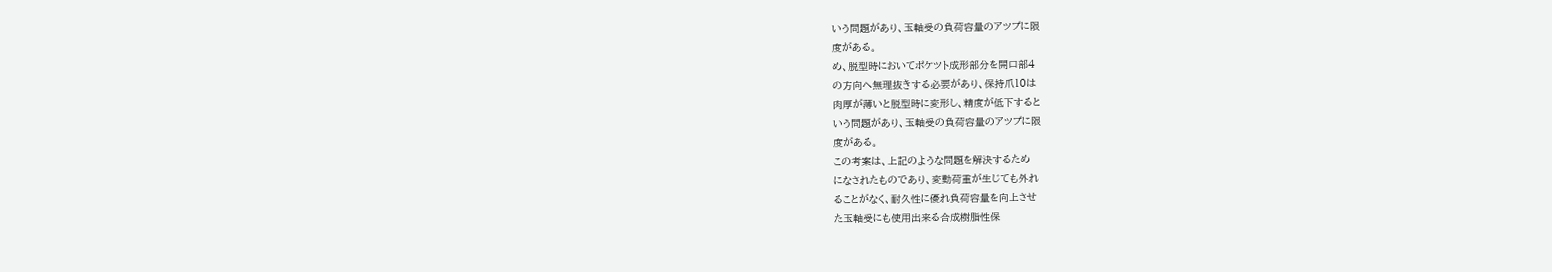いう問題があり、玉軸受の負荷容量のアツプに限
度がある。
め、脱型時においてポケツト成形部分を開口部4
の方向へ無理抜きする必要があり、保持爪10は
肉厚が薄いと脱型時に変形し、精度が低下すると
いう問題があり、玉軸受の負荷容量のアツプに限
度がある。
この考案は、上記のような問題を解決するため
になされたものであり、変動荷重が生じても外れ
ることがなく、耐久性に優れ負荷容量を向上させ
た玉軸受にも使用出来る合成樹脂性保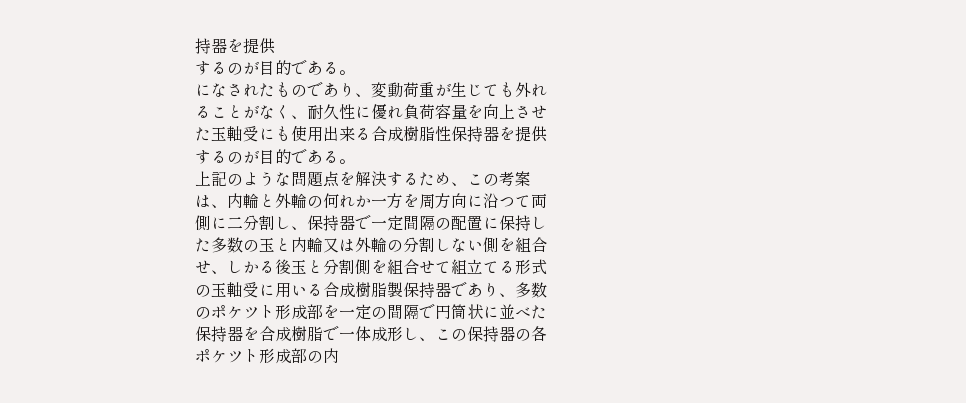持器を提供
するのが目的である。
になされたものであり、変動荷重が生じても外れ
ることがなく、耐久性に優れ負荷容量を向上させ
た玉軸受にも使用出来る合成樹脂性保持器を提供
するのが目的である。
上記のような問題点を解決するため、この考案
は、内輪と外輪の何れか一方を周方向に沿つて両
側に二分割し、保持器で一定間隔の配置に保持し
た多数の玉と内輪又は外輪の分割しない側を組合
せ、しかる後玉と分割側を組合せて組立てる形式
の玉軸受に用いる合成樹脂製保持器であり、多数
のポケツト形成部を一定の間隔で円筒状に並べた
保持器を合成樹脂で一体成形し、この保持器の各
ポケツト形成部の内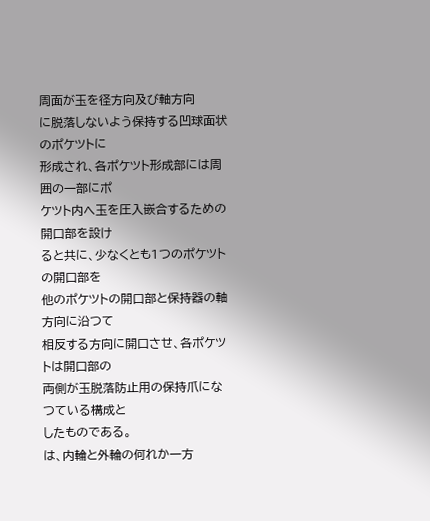周面が玉を径方向及び軸方向
に脱落しないよう保持する凹球面状のポケツトに
形成され、各ポケツト形成部には周囲の一部にポ
ケツト内へ玉を圧入嵌合するための開口部を設け
ると共に、少なくとも1つのポケツトの開口部を
他のポケツトの開口部と保持器の軸方向に沿つて
相反する方向に開口させ、各ポケツトは開口部の
両側が玉脱落防止用の保持爪になつている構成と
したものである。
は、内輪と外輪の何れか一方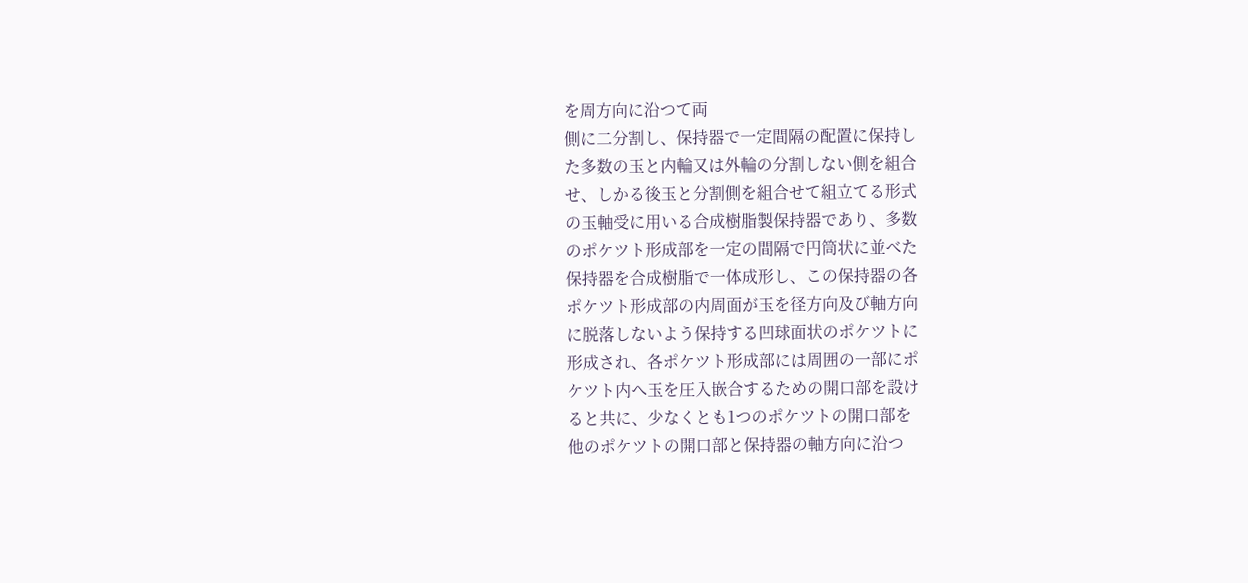を周方向に沿つて両
側に二分割し、保持器で一定間隔の配置に保持し
た多数の玉と内輪又は外輪の分割しない側を組合
せ、しかる後玉と分割側を組合せて組立てる形式
の玉軸受に用いる合成樹脂製保持器であり、多数
のポケツト形成部を一定の間隔で円筒状に並べた
保持器を合成樹脂で一体成形し、この保持器の各
ポケツト形成部の内周面が玉を径方向及び軸方向
に脱落しないよう保持する凹球面状のポケツトに
形成され、各ポケツト形成部には周囲の一部にポ
ケツト内へ玉を圧入嵌合するための開口部を設け
ると共に、少なくとも1つのポケツトの開口部を
他のポケツトの開口部と保持器の軸方向に沿つ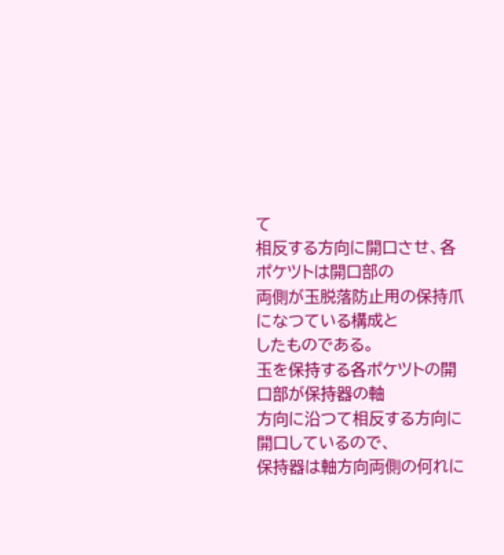て
相反する方向に開口させ、各ポケツトは開口部の
両側が玉脱落防止用の保持爪になつている構成と
したものである。
玉を保持する各ポケツトの開口部が保持器の軸
方向に沿つて相反する方向に開口しているので、
保持器は軸方向両側の何れに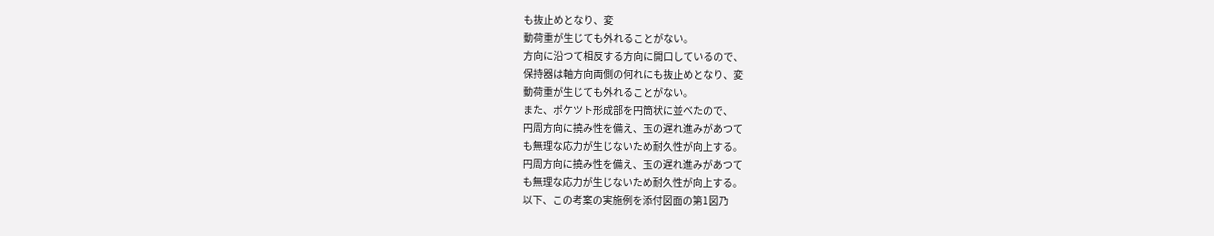も抜止めとなり、変
動荷重が生じても外れることがない。
方向に沿つて相反する方向に開口しているので、
保持器は軸方向両側の何れにも抜止めとなり、変
動荷重が生じても外れることがない。
また、ポケツト形成部を円筒状に並べたので、
円周方向に撓み性を備え、玉の遅れ進みがあつて
も無理な応力が生じないため耐久性が向上する。
円周方向に撓み性を備え、玉の遅れ進みがあつて
も無理な応力が生じないため耐久性が向上する。
以下、この考案の実施例を添付図面の第1図乃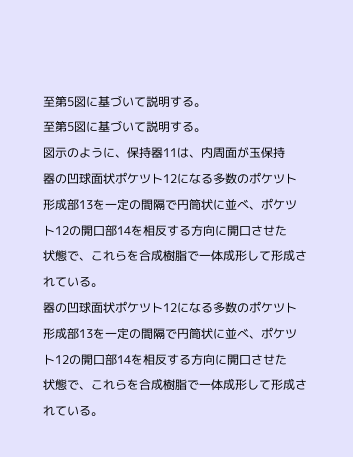至第5図に基づいて説明する。
至第5図に基づいて説明する。
図示のように、保持器11は、内周面が玉保持
器の凹球面状ポケツト12になる多数のポケツト
形成部13を一定の間隔で円筒状に並べ、ポケツ
ト12の開口部14を相反する方向に開口させた
状態で、これらを合成樹脂で一体成形して形成さ
れている。
器の凹球面状ポケツト12になる多数のポケツト
形成部13を一定の間隔で円筒状に並べ、ポケツ
ト12の開口部14を相反する方向に開口させた
状態で、これらを合成樹脂で一体成形して形成さ
れている。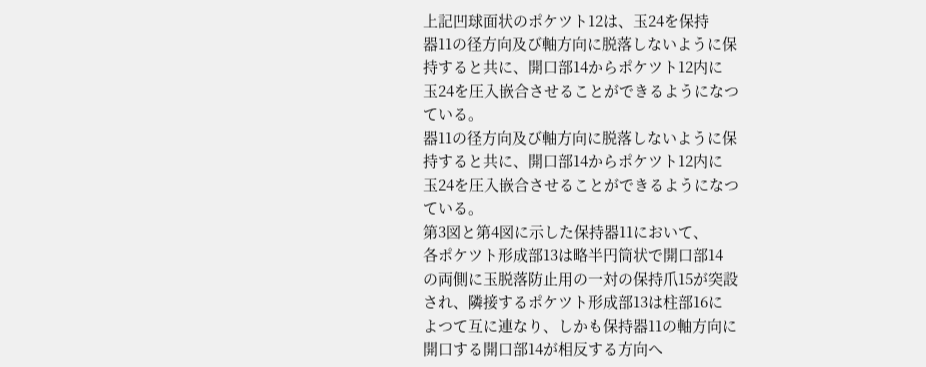上記凹球面状のポケツト12は、玉24を保持
器11の径方向及び軸方向に脱落しないように保
持すると共に、開口部14からポケツト12内に
玉24を圧入嵌合させることができるようになつ
ている。
器11の径方向及び軸方向に脱落しないように保
持すると共に、開口部14からポケツト12内に
玉24を圧入嵌合させることができるようになつ
ている。
第3図と第4図に示した保持器11において、
各ポケツト形成部13は略半円筒状で開口部14
の両側に玉脱落防止用の一対の保持爪15が突設
され、隣接するポケツト形成部13は柱部16に
よつて互に連なり、しかも保持器11の軸方向に
開口する開口部14が相反する方向へ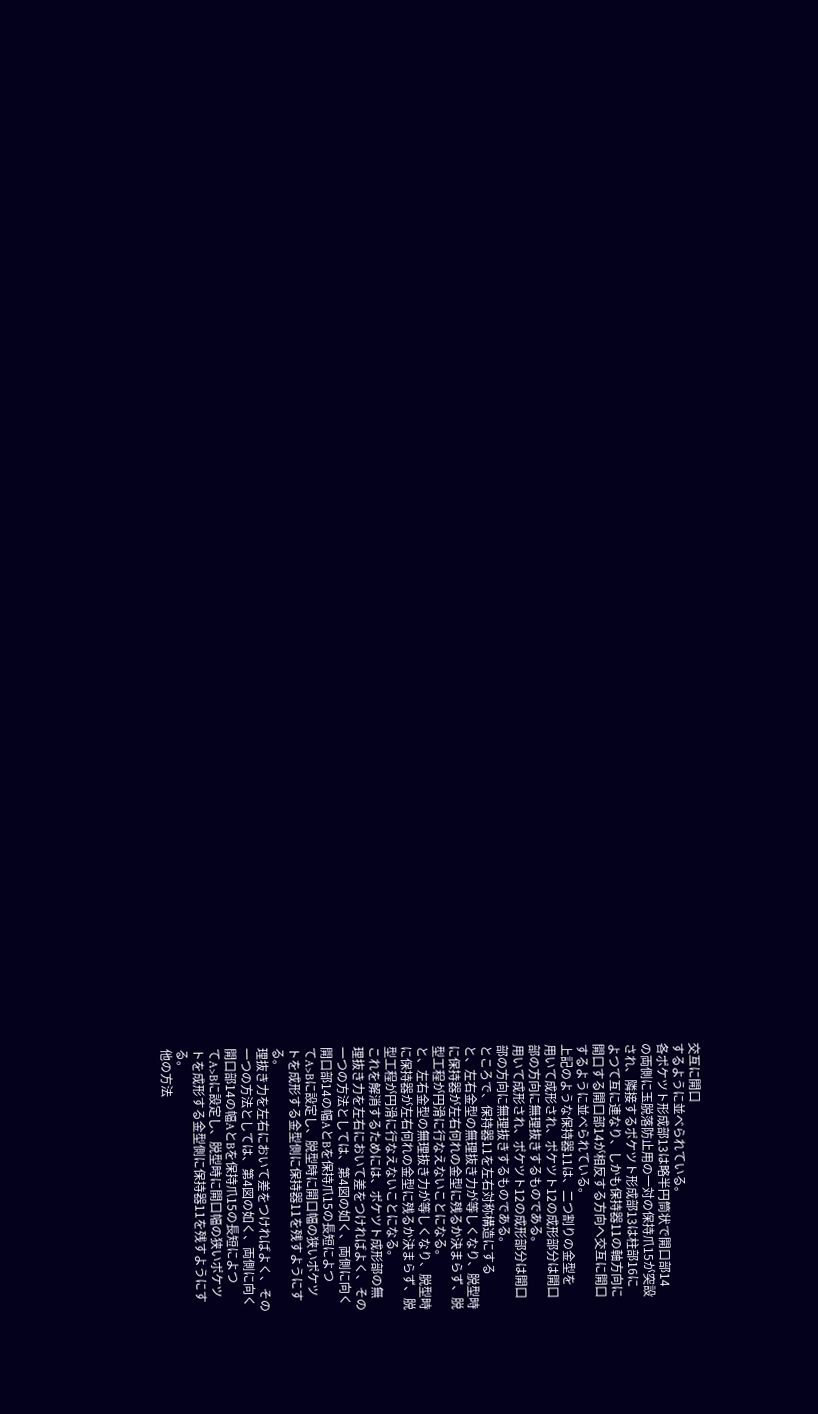交互に開口
するように並べられている。
各ポケツト形成部13は略半円筒状で開口部14
の両側に玉脱落防止用の一対の保持爪15が突設
され、隣接するポケツト形成部13は柱部16に
よつて互に連なり、しかも保持器11の軸方向に
開口する開口部14が相反する方向へ交互に開口
するように並べられている。
上記のような保持器11は、二つ割りの金型を
用いて成形され、ポケツト12の成形部分は開口
部の方向に無理抜きするものである。
用いて成形され、ポケツト12の成形部分は開口
部の方向に無理抜きするものである。
ところで、保持器11を左右対称構造にする
と、左右金型の無理抜き力が等しくなり、脱型時
に保持器が左右何れの金型に残るか決まらず、脱
型工程が円滑に行なえないことになる。
と、左右金型の無理抜き力が等しくなり、脱型時
に保持器が左右何れの金型に残るか決まらず、脱
型工程が円滑に行なえないことになる。
これを解消するためには、ポケツト成形部の無
理抜き力を左右において差をつければよく、その
一つの方法としては、第4図の如く、両側に向く
開口部14の幅AとBを保持爪15の長短によつ
てA>Bに設定し、脱型時に開口幅の狭いポケツ
トを成形する金型側に保持器11を残すようにす
る。
理抜き力を左右において差をつければよく、その
一つの方法としては、第4図の如く、両側に向く
開口部14の幅AとBを保持爪15の長短によつ
てA>Bに設定し、脱型時に開口幅の狭いポケツ
トを成形する金型側に保持器11を残すようにす
る。
他の方法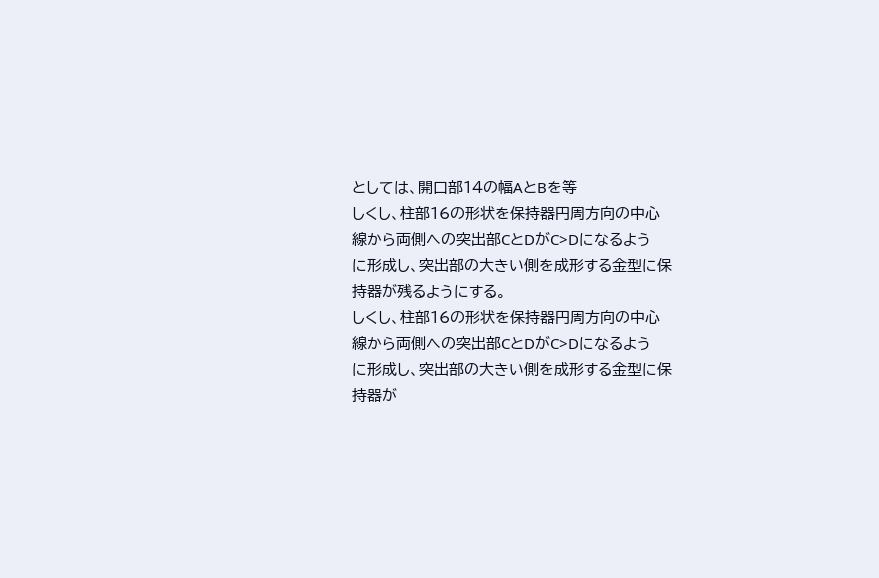としては、開口部14の幅AとBを等
しくし、柱部16の形状を保持器円周方向の中心
線から両側への突出部CとDがC>Dになるよう
に形成し、突出部の大きい側を成形する金型に保
持器が残るようにする。
しくし、柱部16の形状を保持器円周方向の中心
線から両側への突出部CとDがC>Dになるよう
に形成し、突出部の大きい側を成形する金型に保
持器が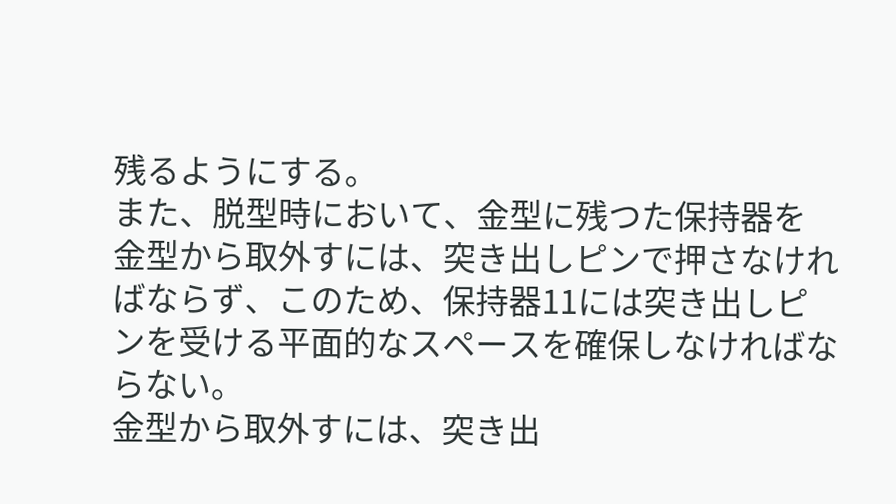残るようにする。
また、脱型時において、金型に残つた保持器を
金型から取外すには、突き出しピンで押さなけれ
ばならず、このため、保持器11には突き出しピ
ンを受ける平面的なスペースを確保しなければな
らない。
金型から取外すには、突き出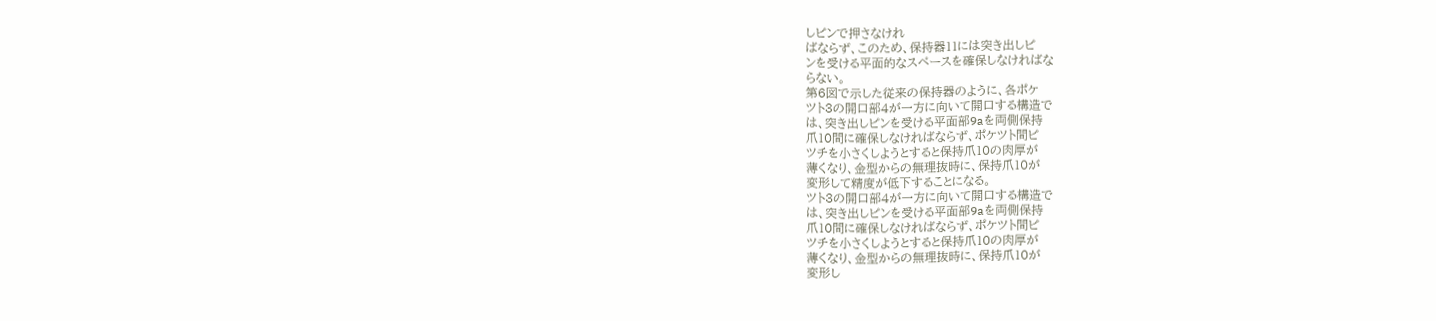しピンで押さなけれ
ばならず、このため、保持器11には突き出しピ
ンを受ける平面的なスペースを確保しなければな
らない。
第6図で示した従来の保持器のように、各ポケ
ツト3の開口部4が一方に向いて開口する構造で
は、突き出しピンを受ける平面部9aを両側保持
爪10間に確保しなければならず、ポケツト間ピ
ツチを小さくしようとすると保持爪10の肉厚が
薄くなり、金型からの無理抜時に、保持爪10が
変形して精度が低下することになる。
ツト3の開口部4が一方に向いて開口する構造で
は、突き出しピンを受ける平面部9aを両側保持
爪10間に確保しなければならず、ポケツト間ピ
ツチを小さくしようとすると保持爪10の肉厚が
薄くなり、金型からの無理抜時に、保持爪10が
変形し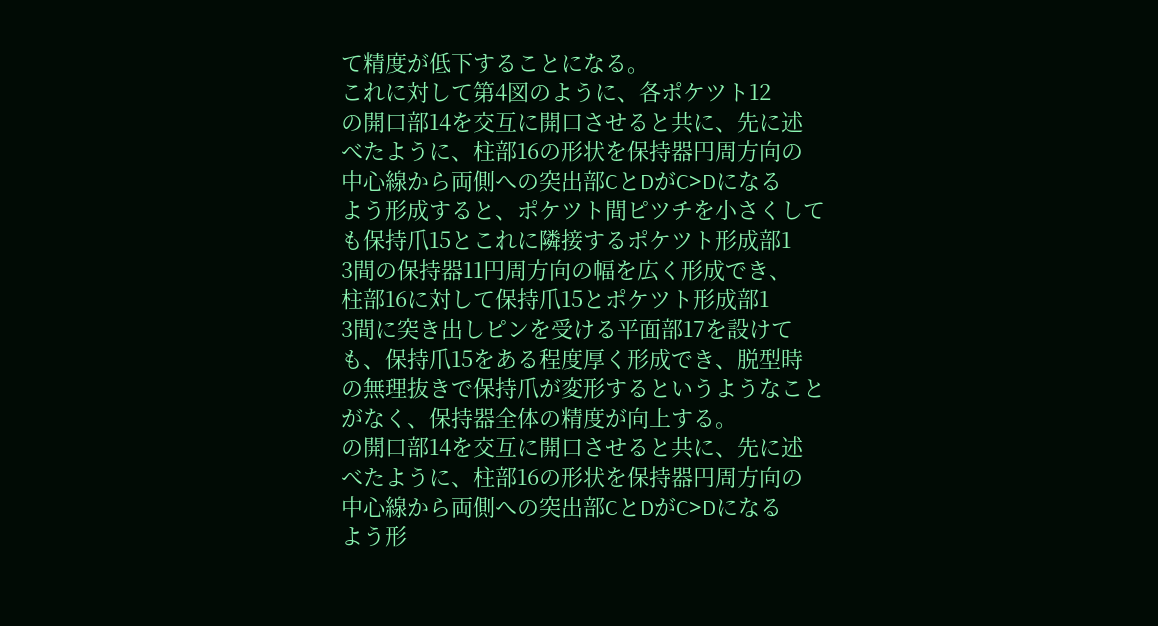て精度が低下することになる。
これに対して第4図のように、各ポケツト12
の開口部14を交互に開口させると共に、先に述
べたように、柱部16の形状を保持器円周方向の
中心線から両側への突出部CとDがC>Dになる
よう形成すると、ポケツト間ピツチを小さくして
も保持爪15とこれに隣接するポケツト形成部1
3間の保持器11円周方向の幅を広く形成でき、
柱部16に対して保持爪15とポケツト形成部1
3間に突き出しピンを受ける平面部17を設けて
も、保持爪15をある程度厚く形成でき、脱型時
の無理抜きで保持爪が変形するというようなこと
がなく、保持器全体の精度が向上する。
の開口部14を交互に開口させると共に、先に述
べたように、柱部16の形状を保持器円周方向の
中心線から両側への突出部CとDがC>Dになる
よう形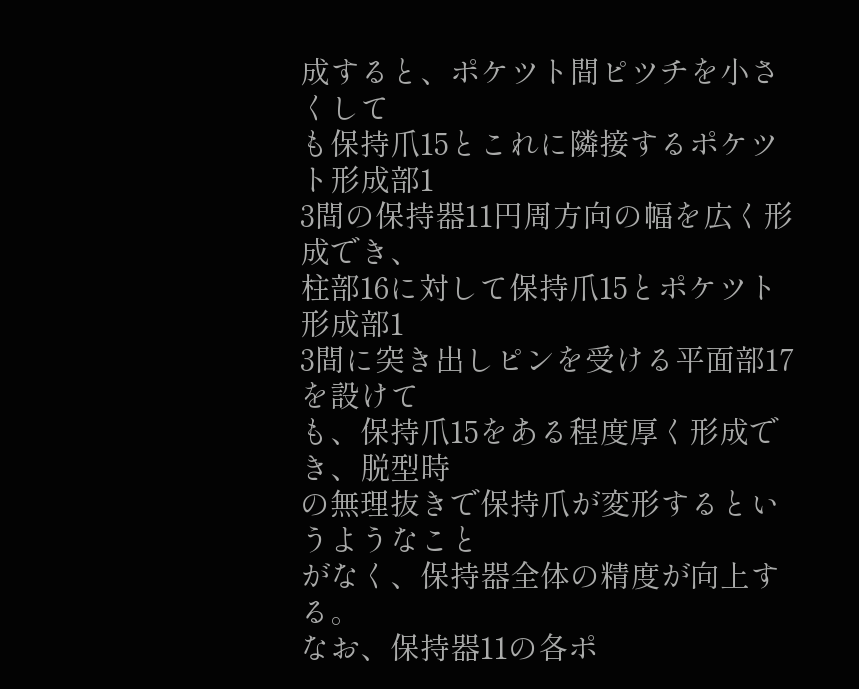成すると、ポケツト間ピツチを小さくして
も保持爪15とこれに隣接するポケツト形成部1
3間の保持器11円周方向の幅を広く形成でき、
柱部16に対して保持爪15とポケツト形成部1
3間に突き出しピンを受ける平面部17を設けて
も、保持爪15をある程度厚く形成でき、脱型時
の無理抜きで保持爪が変形するというようなこと
がなく、保持器全体の精度が向上する。
なお、保持器11の各ポ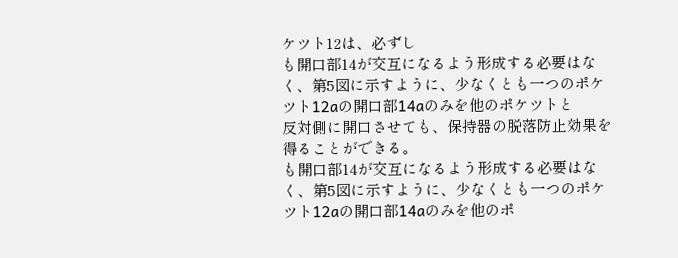ケツト12は、必ずし
も開口部14が交互になるよう形成する必要はな
く、第5図に示すように、少なくとも一つのポケ
ツト12aの開口部14aのみを他のポケツトと
反対側に開口させても、保持器の脱落防止効果を
得ることができる。
も開口部14が交互になるよう形成する必要はな
く、第5図に示すように、少なくとも一つのポケ
ツト12aの開口部14aのみを他のポ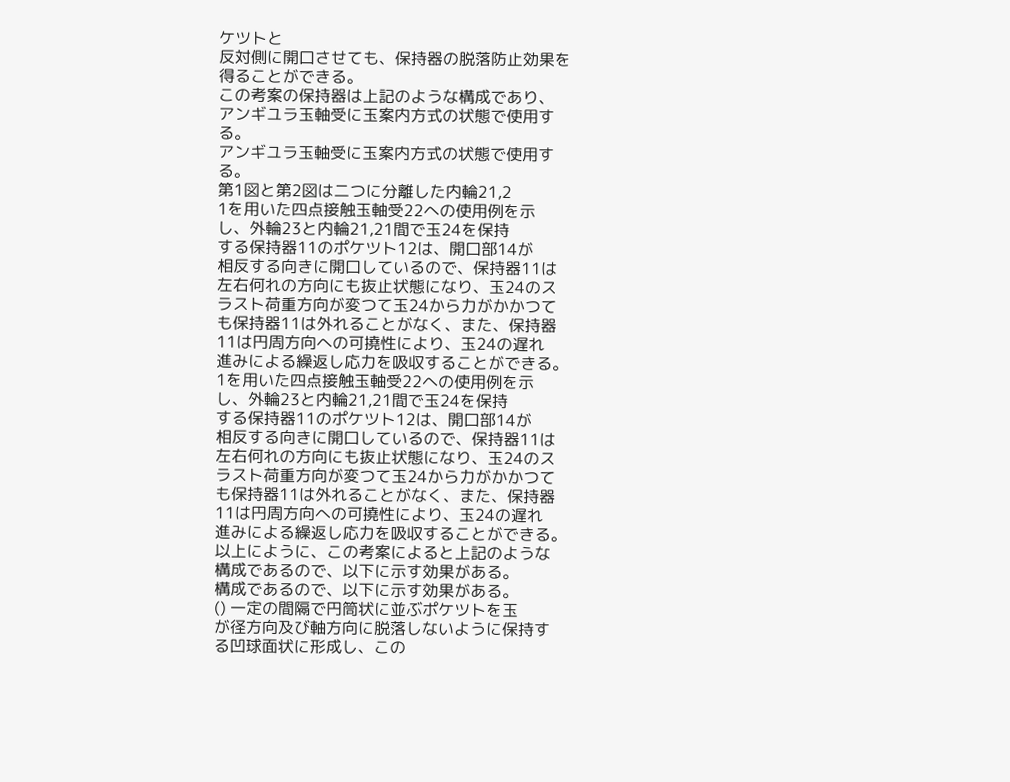ケツトと
反対側に開口させても、保持器の脱落防止効果を
得ることができる。
この考案の保持器は上記のような構成であり、
アンギユラ玉軸受に玉案内方式の状態で使用す
る。
アンギユラ玉軸受に玉案内方式の状態で使用す
る。
第1図と第2図は二つに分離した内輪21,2
1を用いた四点接触玉軸受22への使用例を示
し、外輪23と内輪21,21間で玉24を保持
する保持器11のポケツト12は、開口部14が
相反する向きに開口しているので、保持器11は
左右何れの方向にも抜止状態になり、玉24のス
ラスト荷重方向が変つて玉24から力がかかつて
も保持器11は外れることがなく、また、保持器
11は円周方向への可撓性により、玉24の遅れ
進みによる繰返し応力を吸収することができる。
1を用いた四点接触玉軸受22への使用例を示
し、外輪23と内輪21,21間で玉24を保持
する保持器11のポケツト12は、開口部14が
相反する向きに開口しているので、保持器11は
左右何れの方向にも抜止状態になり、玉24のス
ラスト荷重方向が変つて玉24から力がかかつて
も保持器11は外れることがなく、また、保持器
11は円周方向への可撓性により、玉24の遅れ
進みによる繰返し応力を吸収することができる。
以上にように、この考案によると上記のような
構成であるので、以下に示す効果がある。
構成であるので、以下に示す効果がある。
() 一定の間隔で円筒状に並ぶポケツトを玉
が径方向及び軸方向に脱落しないように保持す
る凹球面状に形成し、この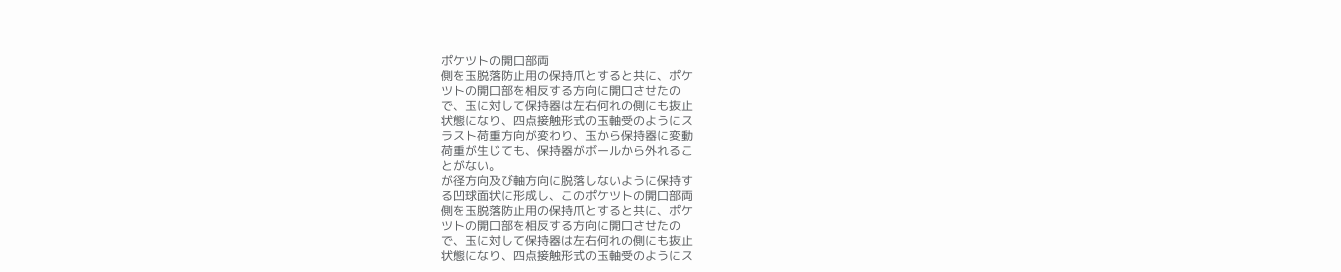ポケツトの開口部両
側を玉脱落防止用の保持爪とすると共に、ポケ
ツトの開口部を相反する方向に開口させたの
で、玉に対して保持器は左右何れの側にも抜止
状態になり、四点接触形式の玉軸受のようにス
ラスト荷重方向が変わり、玉から保持器に変動
荷重が生じても、保持器がボールから外れるこ
とがない。
が径方向及び軸方向に脱落しないように保持す
る凹球面状に形成し、このポケツトの開口部両
側を玉脱落防止用の保持爪とすると共に、ポケ
ツトの開口部を相反する方向に開口させたの
で、玉に対して保持器は左右何れの側にも抜止
状態になり、四点接触形式の玉軸受のようにス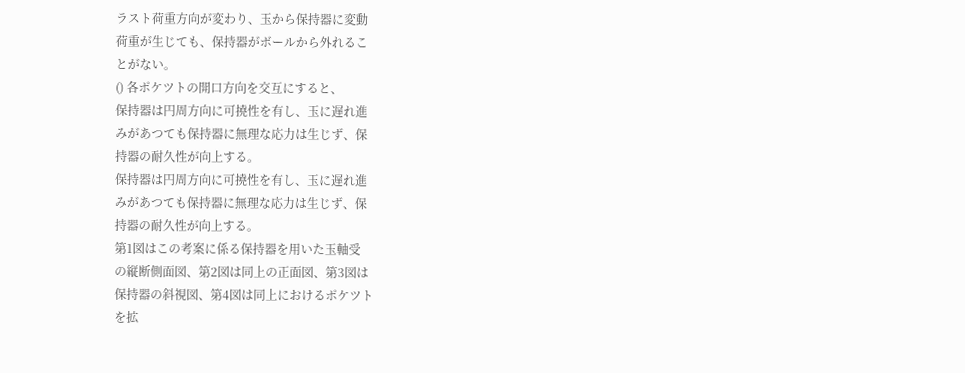ラスト荷重方向が変わり、玉から保持器に変動
荷重が生じても、保持器がボールから外れるこ
とがない。
() 各ポケツトの開口方向を交互にすると、
保持器は円周方向に可撓性を有し、玉に遅れ進
みがあつても保持器に無理な応力は生じず、保
持器の耐久性が向上する。
保持器は円周方向に可撓性を有し、玉に遅れ進
みがあつても保持器に無理な応力は生じず、保
持器の耐久性が向上する。
第1図はこの考案に係る保持器を用いた玉軸受
の縦断側面図、第2図は同上の正面図、第3図は
保持器の斜視図、第4図は同上におけるポケツト
を拡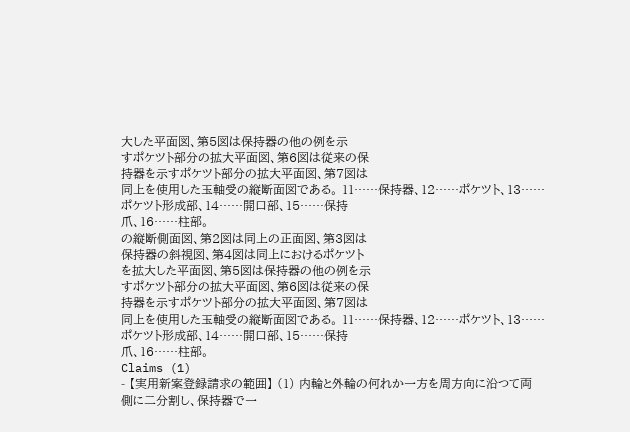大した平面図、第5図は保持器の他の例を示
すポケツト部分の拡大平面図、第6図は従来の保
持器を示すポケツト部分の拡大平面図、第7図は
同上を使用した玉軸受の縦断面図である。 11……保持器、12……ポケツト、13……
ポケツト形成部、14……開口部、15……保持
爪、16……柱部。
の縦断側面図、第2図は同上の正面図、第3図は
保持器の斜視図、第4図は同上におけるポケツト
を拡大した平面図、第5図は保持器の他の例を示
すポケツト部分の拡大平面図、第6図は従来の保
持器を示すポケツト部分の拡大平面図、第7図は
同上を使用した玉軸受の縦断面図である。 11……保持器、12……ポケツト、13……
ポケツト形成部、14……開口部、15……保持
爪、16……柱部。
Claims (1)
- 【実用新案登録請求の範囲】 (1) 内輪と外輪の何れか一方を周方向に沿つて両
側に二分割し、保持器で一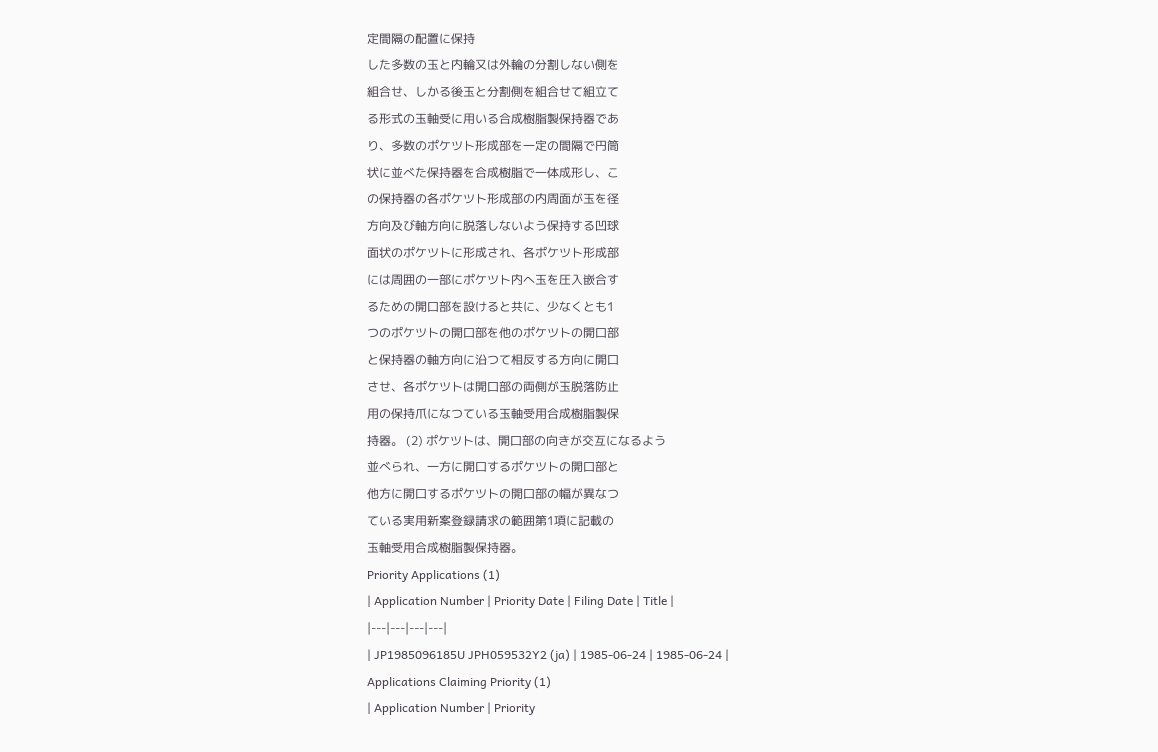定間隔の配置に保持
した多数の玉と内輪又は外輪の分割しない側を
組合せ、しかる後玉と分割側を組合せて組立て
る形式の玉軸受に用いる合成樹脂製保持器であ
り、多数のポケツト形成部を一定の間隔で円筒
状に並べた保持器を合成樹脂で一体成形し、こ
の保持器の各ポケツト形成部の内周面が玉を径
方向及び軸方向に脱落しないよう保持する凹球
面状のポケツトに形成され、各ポケツト形成部
には周囲の一部にポケツト内へ玉を圧入嵌合す
るための開口部を設けると共に、少なくとも1
つのポケツトの開口部を他のポケツトの開口部
と保持器の軸方向に沿つて相反する方向に開口
させ、各ポケツトは開口部の両側が玉脱落防止
用の保持爪になつている玉軸受用合成樹脂製保
持器。 (2) ポケツトは、開口部の向きが交互になるよう
並べられ、一方に開口するポケツトの開口部と
他方に開口するポケツトの開口部の幅が異なつ
ている実用新案登録請求の範囲第1項に記載の
玉軸受用合成樹脂製保持器。
Priority Applications (1)
| Application Number | Priority Date | Filing Date | Title |
|---|---|---|---|
| JP1985096185U JPH059532Y2 (ja) | 1985-06-24 | 1985-06-24 |
Applications Claiming Priority (1)
| Application Number | Priority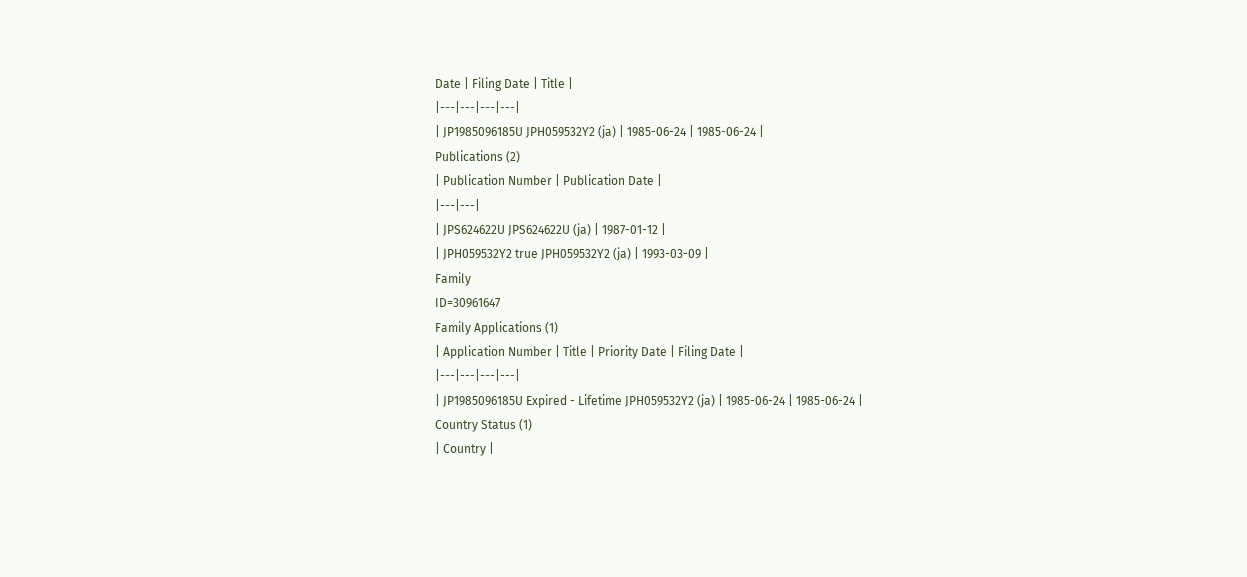Date | Filing Date | Title |
|---|---|---|---|
| JP1985096185U JPH059532Y2 (ja) | 1985-06-24 | 1985-06-24 |
Publications (2)
| Publication Number | Publication Date |
|---|---|
| JPS624622U JPS624622U (ja) | 1987-01-12 |
| JPH059532Y2 true JPH059532Y2 (ja) | 1993-03-09 |
Family
ID=30961647
Family Applications (1)
| Application Number | Title | Priority Date | Filing Date |
|---|---|---|---|
| JP1985096185U Expired - Lifetime JPH059532Y2 (ja) | 1985-06-24 | 1985-06-24 |
Country Status (1)
| Country |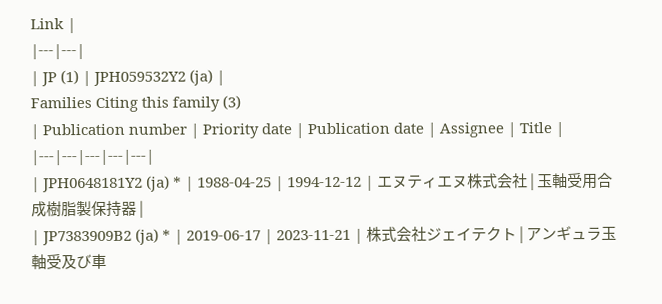Link |
|---|---|
| JP (1) | JPH059532Y2 (ja) |
Families Citing this family (3)
| Publication number | Priority date | Publication date | Assignee | Title |
|---|---|---|---|---|
| JPH0648181Y2 (ja) * | 1988-04-25 | 1994-12-12 | エヌティエヌ株式会社 | 玉軸受用合成樹脂製保持器 |
| JP7383909B2 (ja) * | 2019-06-17 | 2023-11-21 | 株式会社ジェイテクト | アンギュラ玉軸受及び車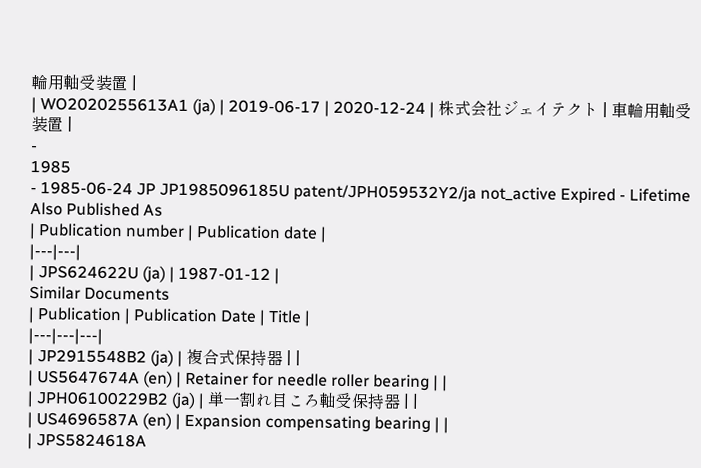輪用軸受装置 |
| WO2020255613A1 (ja) | 2019-06-17 | 2020-12-24 | 株式会社ジェイテクト | 車輪用軸受装置 |
-
1985
- 1985-06-24 JP JP1985096185U patent/JPH059532Y2/ja not_active Expired - Lifetime
Also Published As
| Publication number | Publication date |
|---|---|
| JPS624622U (ja) | 1987-01-12 |
Similar Documents
| Publication | Publication Date | Title |
|---|---|---|
| JP2915548B2 (ja) | 複合式保持器 | |
| US5647674A (en) | Retainer for needle roller bearing | |
| JPH06100229B2 (ja) | 単一割れ目ころ軸受保持器 | |
| US4696587A (en) | Expansion compensating bearing | |
| JPS5824618A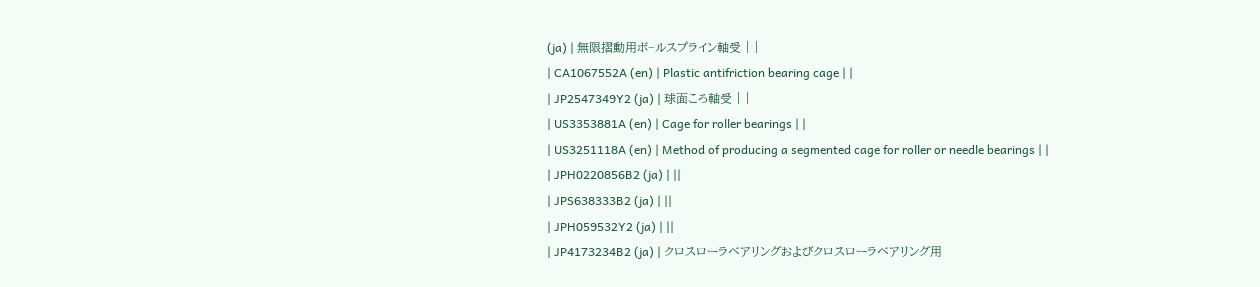(ja) | 無限摺動用ボ−ルスプライン軸受 | |
| CA1067552A (en) | Plastic antifriction bearing cage | |
| JP2547349Y2 (ja) | 球面ころ軸受 | |
| US3353881A (en) | Cage for roller bearings | |
| US3251118A (en) | Method of producing a segmented cage for roller or needle bearings | |
| JPH0220856B2 (ja) | ||
| JPS638333B2 (ja) | ||
| JPH059532Y2 (ja) | ||
| JP4173234B2 (ja) | クロスローラベアリングおよびクロスローラベアリング用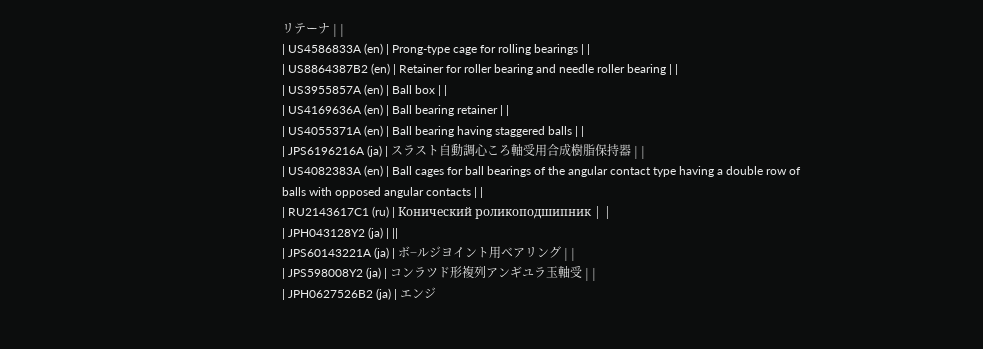リテーナ | |
| US4586833A (en) | Prong-type cage for rolling bearings | |
| US8864387B2 (en) | Retainer for roller bearing and needle roller bearing | |
| US3955857A (en) | Ball box | |
| US4169636A (en) | Ball bearing retainer | |
| US4055371A (en) | Ball bearing having staggered balls | |
| JPS6196216A (ja) | スラスト自動調心ころ軸受用合成樹脂保持器 | |
| US4082383A (en) | Ball cages for ball bearings of the angular contact type having a double row of balls with opposed angular contacts | |
| RU2143617C1 (ru) | Конический роликоподшипник | |
| JPH043128Y2 (ja) | ||
| JPS60143221A (ja) | ボ−ルジヨイント用ベアリング | |
| JPS598008Y2 (ja) | コンラツド形複列アンギユラ玉軸受 | |
| JPH0627526B2 (ja) | エンジ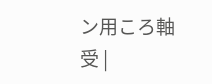ン用ころ軸受 |